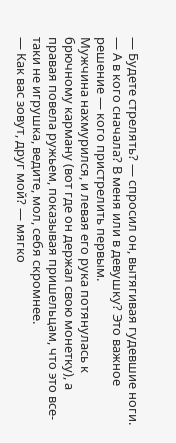— Будете стрелять? — спросил он, вытягивая гудевшие ноги. — А в кого сначала? В меня или в девушку? Это важное решение — кого пристрелить первым.
Мужчина нахмурился, и левая его рука потянулась к брючному карману (вот где он держал свою монетку), а правая повела ружьем, показывая пришельцам, что это все-таки не игрушка, ведите, мол, себя скромнее.
— Как вас зовут, друг мой? — мягко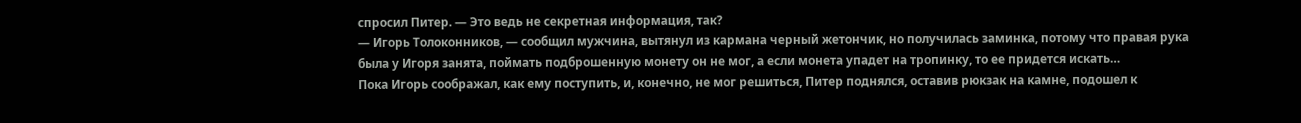спросил Питер. — Это ведь не секретная информация, так?
— Игорь Толоконников, — сообщил мужчина, вытянул из кармана черный жетончик, но получилась заминка, потому что правая рука была у Игоря занята, поймать подброшенную монету он не мог, а если монета упадет на тропинку, то ее придется искать…
Пока Игорь соображал, как ему поступить, и, конечно, не мог решиться, Питер поднялся, оставив рюкзак на камне, подошел к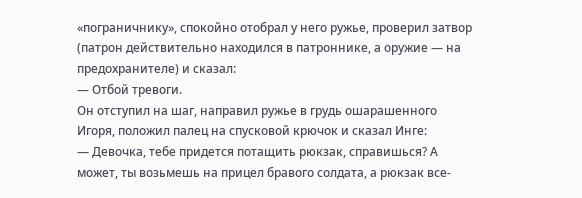«пограничнику», спокойно отобрал у него ружье, проверил затвор (патрон действительно находился в патроннике, а оружие — на предохранителе) и сказал:
— Отбой тревоги.
Он отступил на шаг, направил ружье в грудь ошарашенного Игоря, положил палец на спусковой крючок и сказал Инге:
— Девочка, тебе придется потащить рюкзак, справишься? А может, ты возьмешь на прицел бравого солдата, а рюкзак все-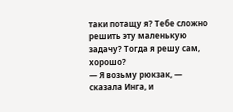таки потащу я? Тебе сложно решить эту маленькую задачу? Тогда я решу сам, хорошо?
— Я возьму рюкзак, — сказала Инга, и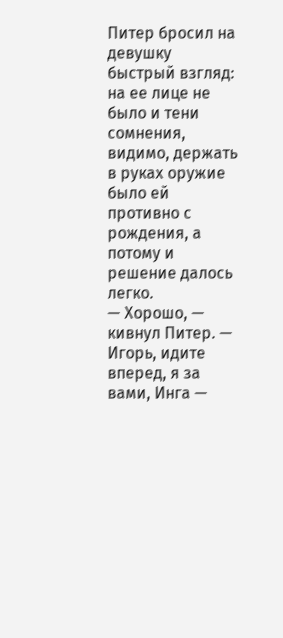Питер бросил на девушку быстрый взгляд: на ее лице не было и тени сомнения, видимо, держать в руках оружие было ей противно с рождения, а потому и решение далось легко.
— Хорошо, — кивнул Питер. — Игорь, идите вперед, я за вами, Инга —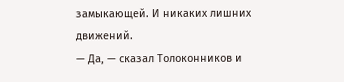замыкающей. И никаких лишних движений.
— Да, — сказал Толоконников и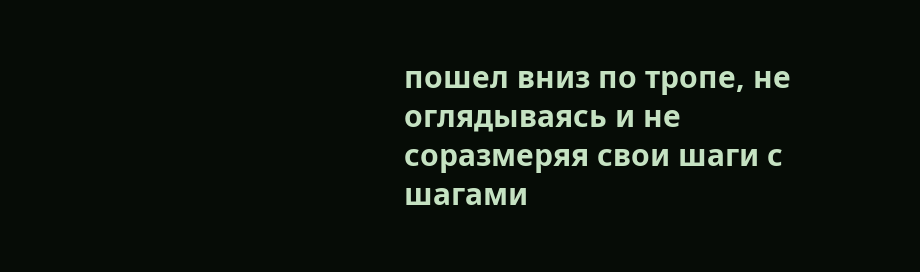пошел вниз по тропе, не оглядываясь и не соразмеряя свои шаги с шагами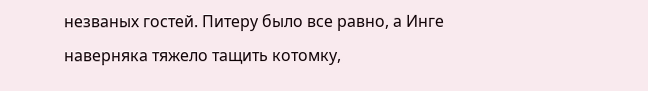незваных гостей. Питеру было все равно, а Инге наверняка тяжело тащить котомку,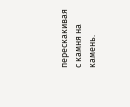перескакивая с камня на камень.